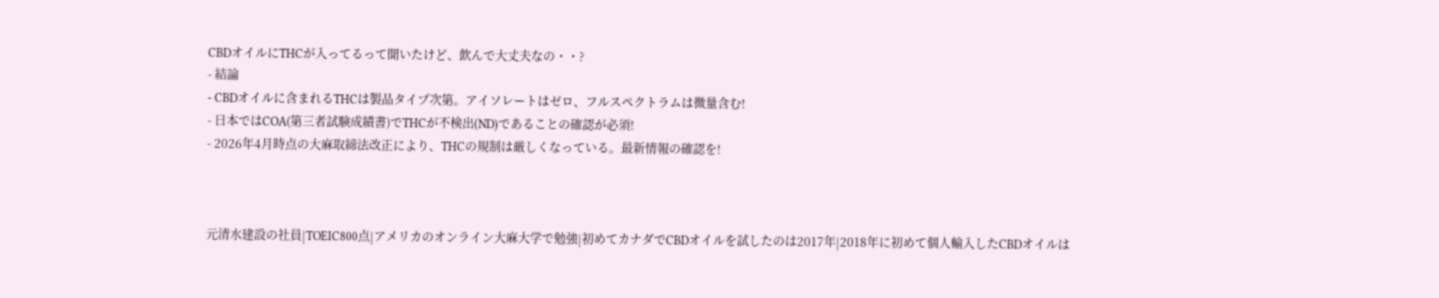CBDオイルにTHCが入ってるって聞いたけど、飲んで大丈夫なの・・?
- 結論
- CBDオイルに含まれるTHCは製品タイプ次第。アイソレートはゼロ、フルスペクトラムは微量含む!
- 日本ではCOA(第三者試験成績書)でTHCが不検出(ND)であることの確認が必須!
- 2026年4月時点の大麻取締法改正により、THCの規制は厳しくなっている。最新情報の確認を!



元清水建設の社員|TOEIC800点|アメリカのオンライン大麻大学で勉強|初めてカナダでCBDオイルを試したのは2017年|2018年に初めて個人輸入したCBDオイルは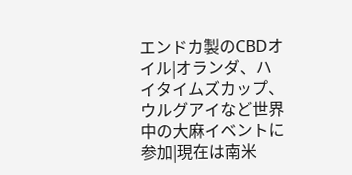エンドカ製のCBDオイル|オランダ、ハイタイムズカップ、ウルグアイなど世界中の大麻イベントに参加|現在は南米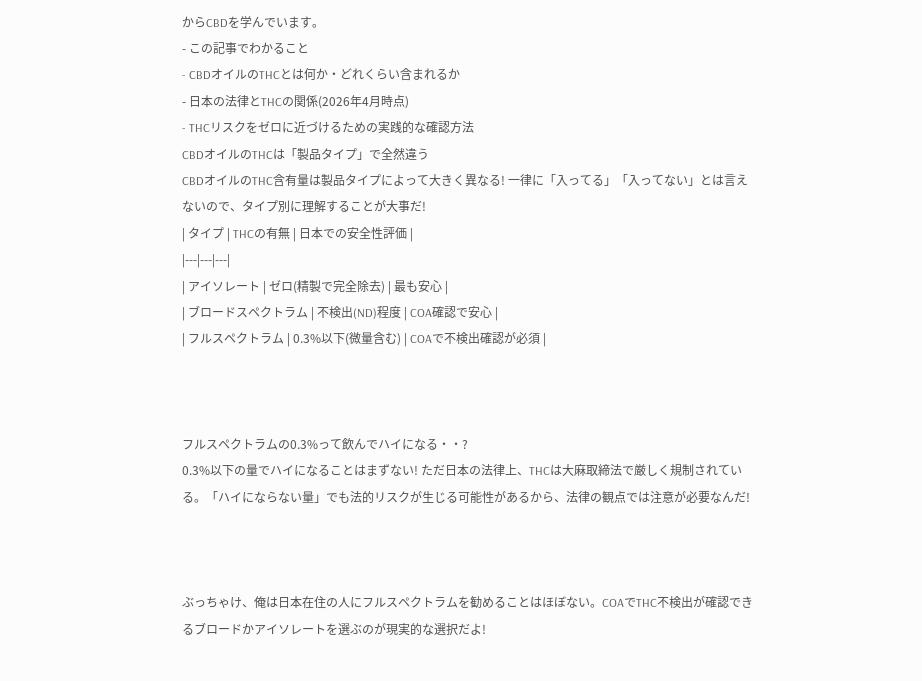からCBDを学んでいます。
- この記事でわかること
- CBDオイルのTHCとは何か・どれくらい含まれるか
- 日本の法律とTHCの関係(2026年4月時点)
- THCリスクをゼロに近づけるための実践的な確認方法
CBDオイルのTHCは「製品タイプ」で全然違う
CBDオイルのTHC含有量は製品タイプによって大きく異なる! 一律に「入ってる」「入ってない」とは言えないので、タイプ別に理解することが大事だ!
| タイプ | THCの有無 | 日本での安全性評価 |
|---|---|---|
| アイソレート | ゼロ(精製で完全除去) | 最も安心 |
| ブロードスペクトラム | 不検出(ND)程度 | COA確認で安心 |
| フルスペクトラム | 0.3%以下(微量含む) | COAで不検出確認が必須 |



フルスペクトラムの0.3%って飲んでハイになる・・?
0.3%以下の量でハイになることはまずない! ただ日本の法律上、THCは大麻取締法で厳しく規制されている。「ハイにならない量」でも法的リスクが生じる可能性があるから、法律の観点では注意が必要なんだ!



ぶっちゃけ、俺は日本在住の人にフルスペクトラムを勧めることはほぼない。COAでTHC不検出が確認できるブロードかアイソレートを選ぶのが現実的な選択だよ!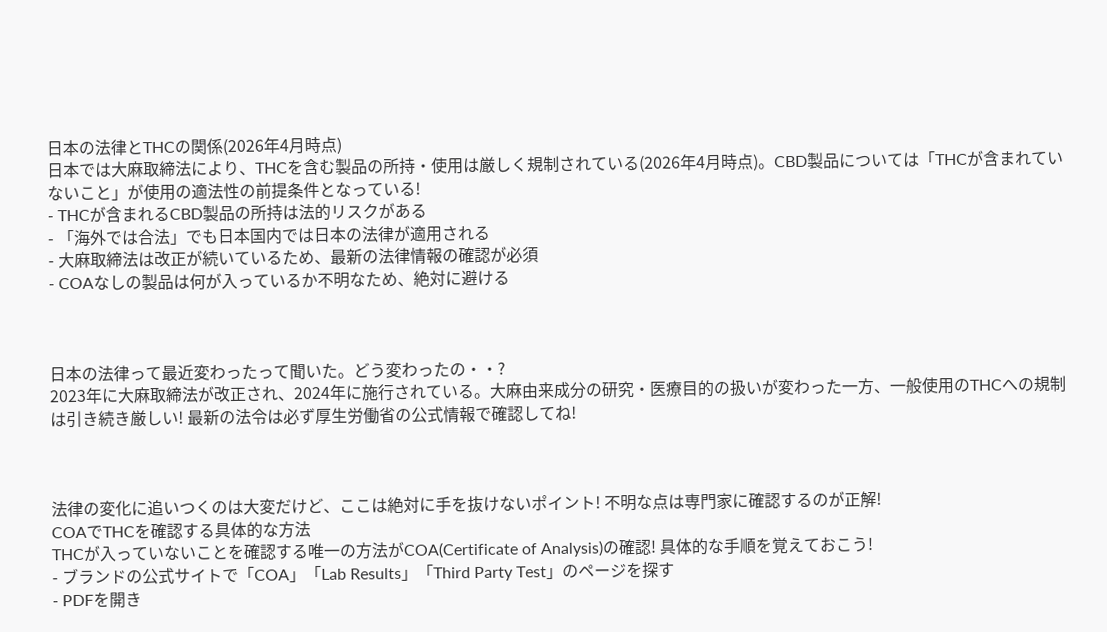日本の法律とTHCの関係(2026年4月時点)
日本では大麻取締法により、THCを含む製品の所持・使用は厳しく規制されている(2026年4月時点)。CBD製品については「THCが含まれていないこと」が使用の適法性の前提条件となっている!
- THCが含まれるCBD製品の所持は法的リスクがある
- 「海外では合法」でも日本国内では日本の法律が適用される
- 大麻取締法は改正が続いているため、最新の法律情報の確認が必須
- COAなしの製品は何が入っているか不明なため、絶対に避ける



日本の法律って最近変わったって聞いた。どう変わったの・・?
2023年に大麻取締法が改正され、2024年に施行されている。大麻由来成分の研究・医療目的の扱いが変わった一方、一般使用のTHCへの規制は引き続き厳しい! 最新の法令は必ず厚生労働省の公式情報で確認してね!



法律の変化に追いつくのは大変だけど、ここは絶対に手を抜けないポイント! 不明な点は専門家に確認するのが正解!
COAでTHCを確認する具体的な方法
THCが入っていないことを確認する唯一の方法がCOA(Certificate of Analysis)の確認! 具体的な手順を覚えておこう!
- ブランドの公式サイトで「COA」「Lab Results」「Third Party Test」のページを探す
- PDFを開き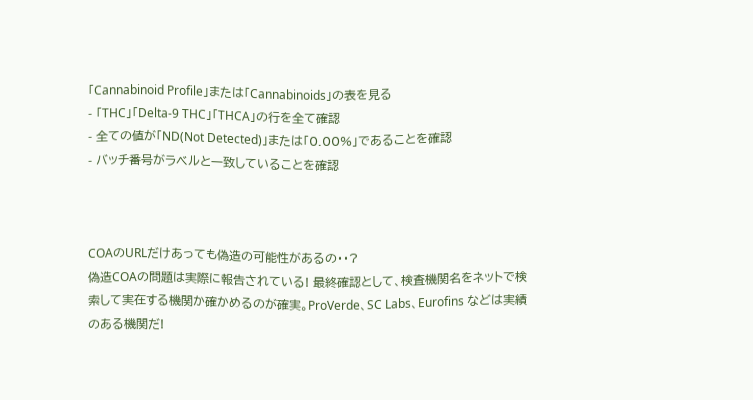「Cannabinoid Profile」または「Cannabinoids」の表を見る
- 「THC」「Delta-9 THC」「THCA」の行を全て確認
- 全ての値が「ND(Not Detected)」または「0.00%」であることを確認
- バッチ番号がラベルと一致していることを確認



COAのURLだけあっても偽造の可能性があるの・・?
偽造COAの問題は実際に報告されている! 最終確認として、検査機関名をネットで検索して実在する機関か確かめるのが確実。ProVerde、SC Labs、Eurofins などは実績のある機関だ!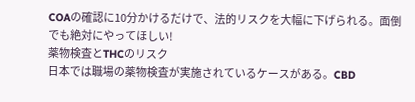COAの確認に10分かけるだけで、法的リスクを大幅に下げられる。面倒でも絶対にやってほしい!
薬物検査とTHCのリスク
日本では職場の薬物検査が実施されているケースがある。CBD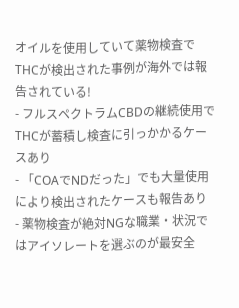オイルを使用していて薬物検査でTHCが検出された事例が海外では報告されている!
- フルスペクトラムCBDの継続使用でTHCが蓄積し検査に引っかかるケースあり
- 「COAでNDだった」でも大量使用により検出されたケースも報告あり
- 薬物検査が絶対NGな職業・状況ではアイソレートを選ぶのが最安全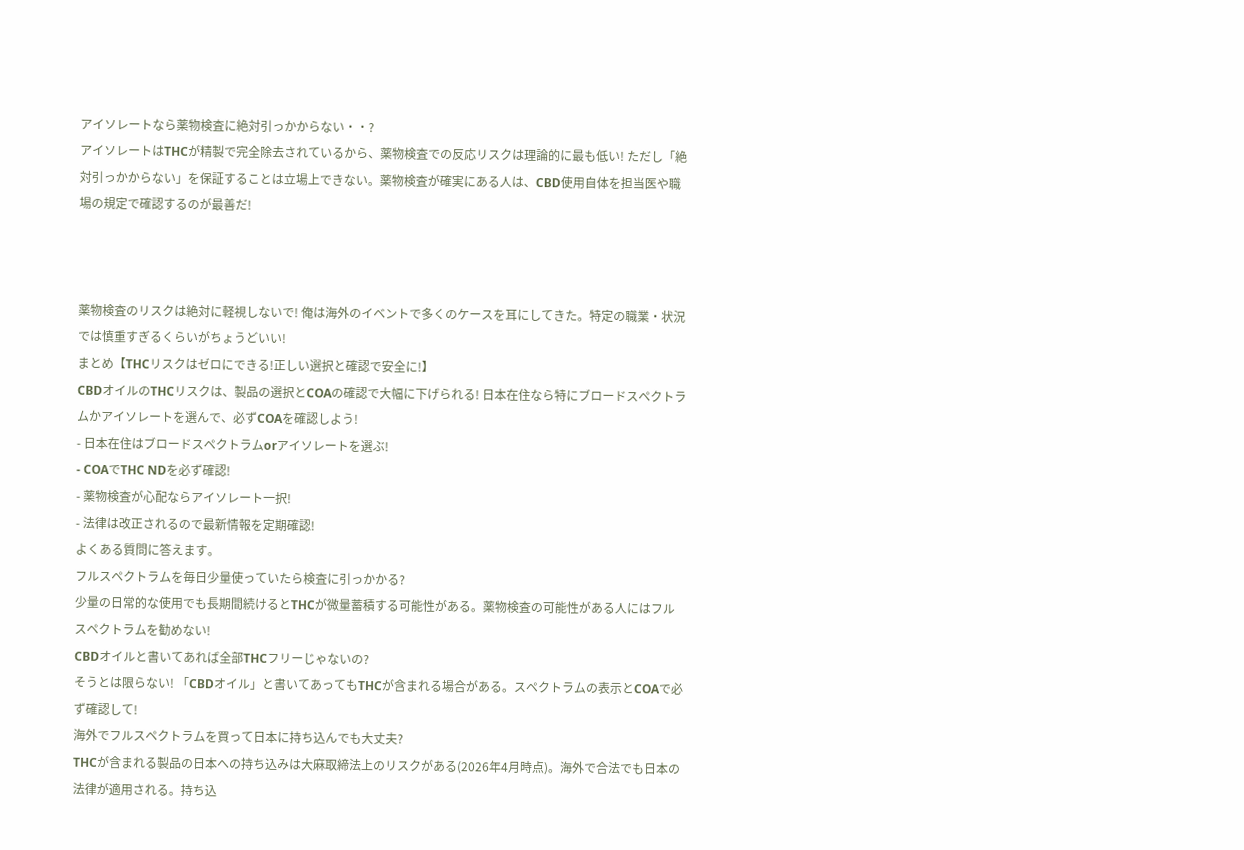アイソレートなら薬物検査に絶対引っかからない・・?
アイソレートはTHCが精製で完全除去されているから、薬物検査での反応リスクは理論的に最も低い! ただし「絶対引っかからない」を保証することは立場上できない。薬物検査が確実にある人は、CBD使用自体を担当医や職場の規定で確認するのが最善だ!



薬物検査のリスクは絶対に軽視しないで! 俺は海外のイベントで多くのケースを耳にしてきた。特定の職業・状況では慎重すぎるくらいがちょうどいい!
まとめ【THCリスクはゼロにできる!正しい選択と確認で安全に!】
CBDオイルのTHCリスクは、製品の選択とCOAの確認で大幅に下げられる! 日本在住なら特にブロードスペクトラムかアイソレートを選んで、必ずCOAを確認しよう!
- 日本在住はブロードスペクトラムorアイソレートを選ぶ!
- COAでTHC NDを必ず確認!
- 薬物検査が心配ならアイソレート一択!
- 法律は改正されるので最新情報を定期確認!
よくある質問に答えます。
フルスペクトラムを毎日少量使っていたら検査に引っかかる?
少量の日常的な使用でも長期間続けるとTHCが微量蓄積する可能性がある。薬物検査の可能性がある人にはフルスペクトラムを勧めない!
CBDオイルと書いてあれば全部THCフリーじゃないの?
そうとは限らない! 「CBDオイル」と書いてあってもTHCが含まれる場合がある。スペクトラムの表示とCOAで必ず確認して!
海外でフルスペクトラムを買って日本に持ち込んでも大丈夫?
THCが含まれる製品の日本への持ち込みは大麻取締法上のリスクがある(2026年4月時点)。海外で合法でも日本の法律が適用される。持ち込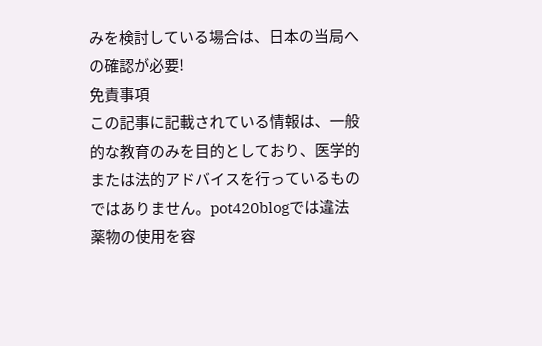みを検討している場合は、日本の当局への確認が必要!
免責事項
この記事に記載されている情報は、一般的な教育のみを目的としており、医学的または法的アドバイスを行っているものではありません。pot420blogでは違法薬物の使用を容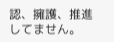認、擁護、推進してません。